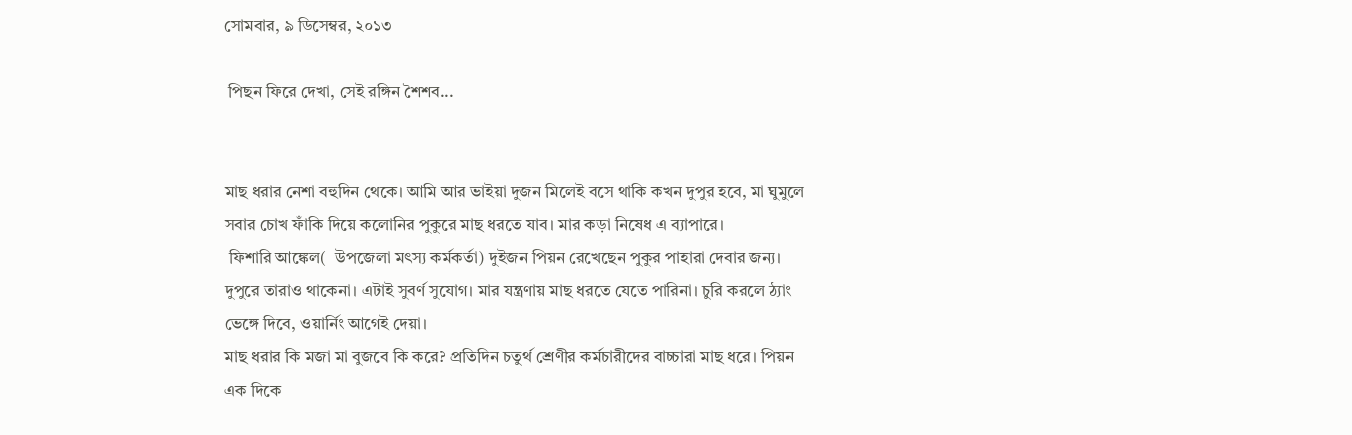সোমবার, ৯ ডিসেম্বর, ২০১৩

 পিছন ফিরে দেখা, সেই রঙ্গিন শৈশব...


মাছ ধরার নেশা বহুদিন থেকে। আমি আর ভাইয়া দুজন মিলেই বসে থাকি কখন দুপুর হবে, মা ঘুমুলে সবার চোখ ফাঁকি দিয়ে কলোনির পুকুরে মাছ ধরতে যাব। মার কড়া নিষেধ এ ব্যাপারে।
 ফিশারি আঙ্কেল(  উপজেলা মৎস্য কর্মকর্তা) দুইজন পিয়ন রেখেছেন পুকুর পাহারা দেবার জন্য। দুপুরে তারাও থাকেনা। এটাই সুবর্ণ সুযোগ। মার যন্ত্রণায় মাছ ধরতে যেতে পারিনা। চুরি করলে ঠ্যাং ভেঙ্গে দিবে, ওয়ার্নিং আগেই দেয়া।
মাছ ধরার কি মজা মা বুজবে কি করে? প্রতিদিন চতুর্থ শ্রেণীর কর্মচারীদের বাচ্চারা মাছ ধরে। পিয়ন এক দিকে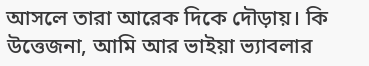আসলে তারা আরেক দিকে দৌড়ায়। কি উত্তেজনা, আমি আর ভাইয়া ভ্যাবলার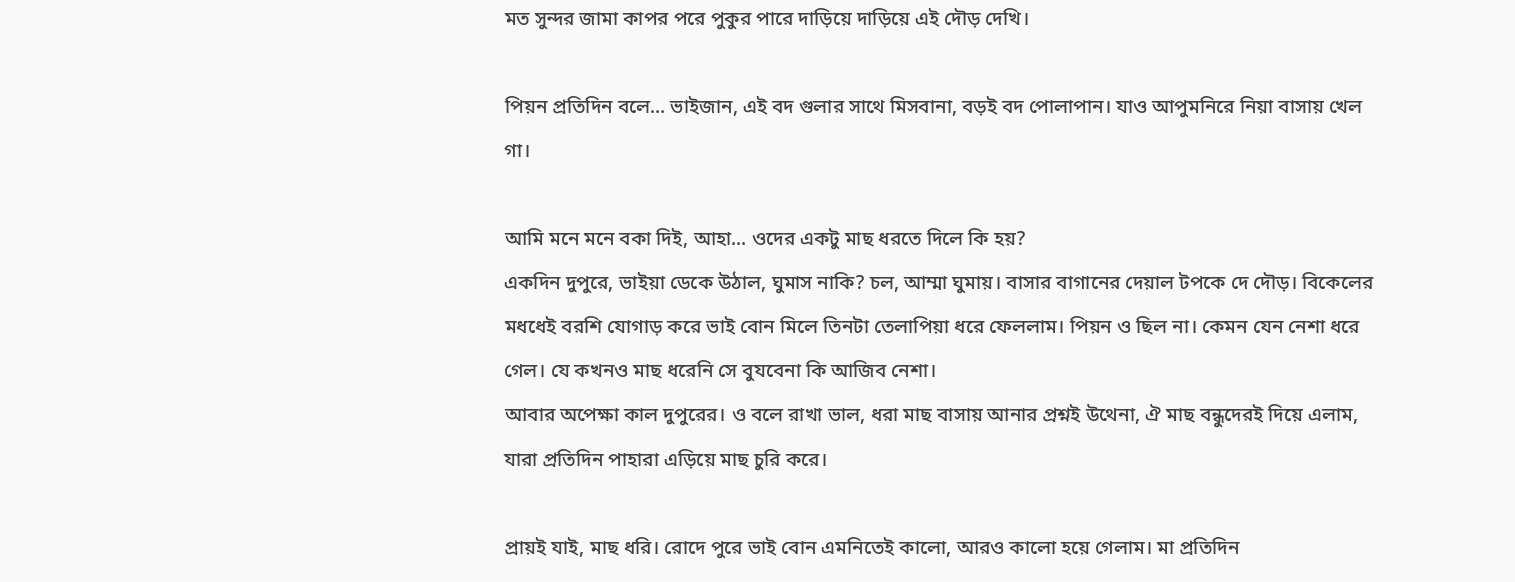মত সুন্দর জামা কাপর পরে পুকুর পারে দাড়িয়ে দাড়িয়ে এই দৌড় দেখি।

পিয়ন প্রতিদিন বলে... ভাইজান, এই বদ গুলার সাথে মিসবানা, বড়ই বদ পোলাপান। যাও আপুমনিরে নিয়া বাসায় খেল গা।

আমি মনে মনে বকা দিই, আহা... ওদের একটু মাছ ধরতে দিলে কি হয়?
একদিন দুপুরে, ভাইয়া ডেকে উঠাল, ঘুমাস নাকি? চল, আম্মা ঘুমায়। বাসার বাগানের দেয়াল টপকে দে দৌড়। বিকেলের মধধেই বরশি যোগাড় করে ভাই বোন মিলে তিনটা তেলাপিয়া ধরে ফেললাম। পিয়ন ও ছিল না। কেমন যেন নেশা ধরে গেল। যে কখনও মাছ ধরেনি সে বুযবেনা কি আজিব নেশা।
আবার অপেক্ষা কাল দুপুরের। ও বলে রাখা ভাল, ধরা মাছ বাসায় আনার প্রশ্নই উথেনা, ঐ মাছ বন্ধুদেরই দিয়ে এলাম, যারা প্রতিদিন পাহারা এড়িয়ে মাছ চুরি করে।

প্রায়ই যাই, মাছ ধরি। রোদে পুরে ভাই বোন এমনিতেই কালো, আরও কালো হয়ে গেলাম। মা প্রতিদিন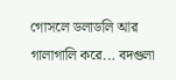গোসলে ডলাডলি আর গালাগালি করে... বদগুলা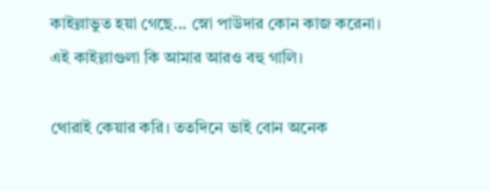কাইল্লাভুত হয়া গেছে... স্নো পাউদার কোন কাজ করেনা। এই কাইল্লাগুলা কি আমার আরও বহু গালি।

থোরাই কেয়ার করি। ততদিনে ভাই বোন অনেক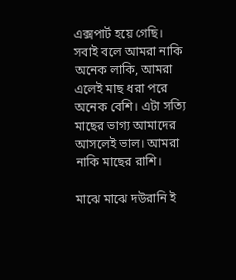এক্সপার্ট হয়ে গেছি। সবাই বলে আমরা নাকি অনেক লাকি, আমরা এলেই মাছ ধরা পরে অনেক বেশি। এটা সত্যি মাছের ভাগ্য আমাদের আসলেই ভাল। আমরা নাকি মাছের রাশি।

মাঝে মাঝে দউরানি ই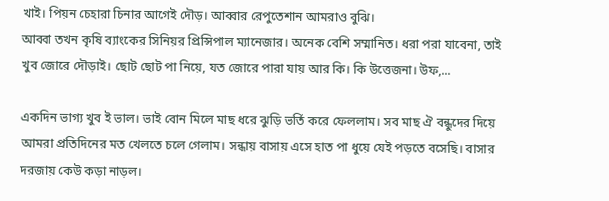খাই। পিয়ন চেহারা চিনার আগেই দৌড়। আব্বার রেপুতেশান আমরাও বুঝি।
আব্বা তখন কৃষি ব্যাংকের সিনিয়র প্রিন্সিপাল ম্যানেজার। অনেক বেশি সম্মানিত। ধরা পরা যাবেনা, তাই খুব জোরে দৌড়াই। ছোট ছোট পা নিয়ে, যত জোরে পারা যায় আর কি। কি উত্তেজনা। উফ,...

একদিন ভাগ্য খুব ই ভাল। ভাই বোন মিলে মাছ ধরে ঝুড়ি ভর্তি করে ফেললাম। সব মাছ ঐ বন্ধুদের দিয়ে আমরা প্রতিদিনের মত খেলতে চলে গেলাম। সন্ধায় বাসায় এসে হাত পা ধুয়ে যেই পড়তে বসেছি। বাসার দরজায় কেউ কড়া নাড়ল।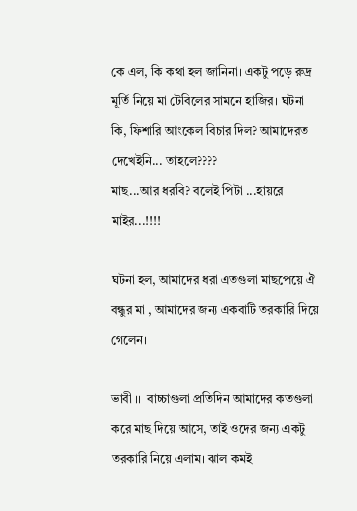কে এল, কি কথা হল জানিনা। একটু পড়ে রুদ্র মূর্তি নিয়ে মা টেবিলের সামনে হাজির। ঘটনা কি, ফিশারি আংকেল বিচার দিল? আমাদেরত দেখেইনি... তাহলে????
মাছ...আর ধরবি? বলেই পিটা ...হায়রে মাইর...!!!!

ঘটনা হল, আমাদের ধরা এতগুলা মাছপেয়ে ঐ বন্ধুর মা , আমাদের জন্য একবাটি তরকারি দিয়ে গেলেন।

ভাবী ।।  বাচ্চাগুলা প্রতিদিন আমাদের কতগুলা করে মাছ দিয়ে আসে, তাই ওদের জন্য একটু তরকারি নিয়ে এলাম। ঝাল কমই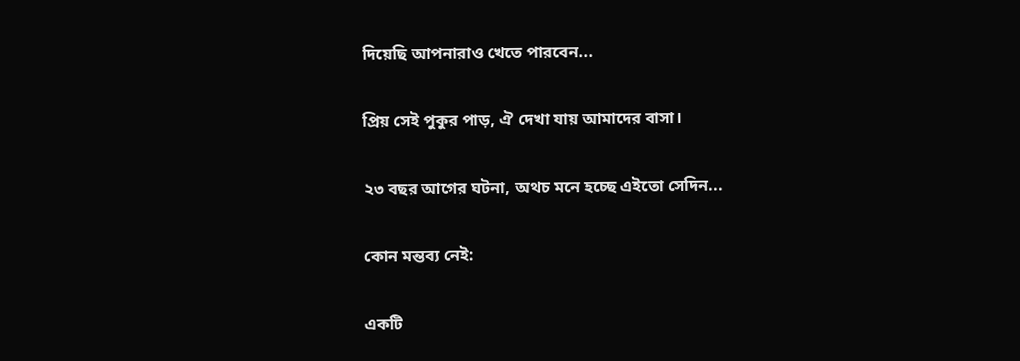দিয়েছি আপনারাও খেতে পারবেন...

প্রিয় সেই পুকুর পাড়, ঐ দেখা যায় আমাদের বাসা।

২৩ বছর আগের ঘটনা, অথচ মনে হচ্ছে এইতো সেদিন...

কোন মন্তব্য নেই:

একটি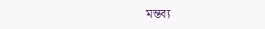মন্তব্য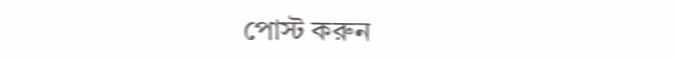পোস্ট করুন